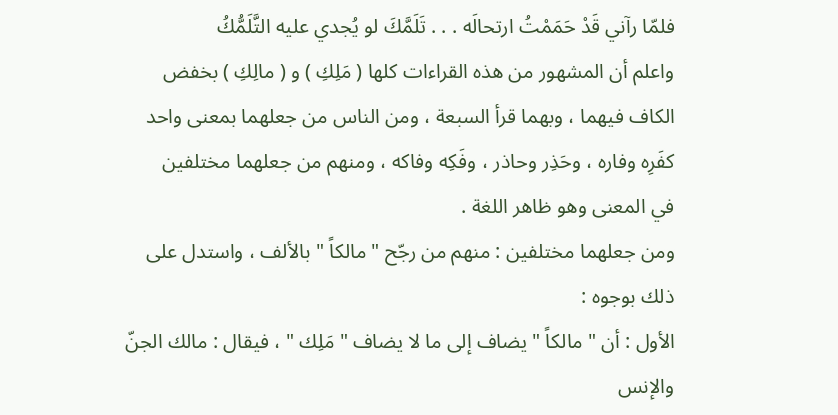فلمّا رآني قَدْ حَمَمْتُ ارتحالَه . . . تَلَمَّكَ لو يُجدي عليه التَّلَمُّكُ
واعلم أن المشهور من هذه القراءات كلها ( مَلِكِ ) و ( مالِكِ ) بخفض
الكاف فيهما ، وبهما قرأ السبعة ، ومن الناس من جعلهما بمعنى واحد
كفَرِه وفاره ، وحَذِر وحاذر ، وفَكِه وفاكه ، ومنهم من جعلهما مختلفين
في المعنى وهو ظاهر اللغة .
ومن جعلهما مختلفين : منهم من رجّح " مالكاً " بالألف ، واستدل على
ذلك بوجوه :
الأول : أن " مالكاً " يضاف إلى ما لا يضاف " مَلِك " ، فيقال : مالك الجنّ
والإنس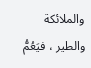والملائكة والطير ، فيَعُمُّ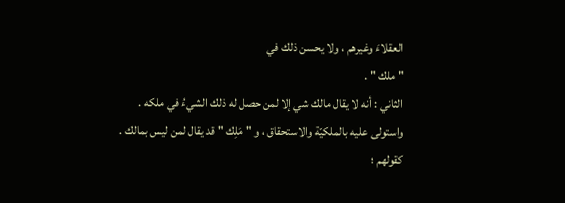العقلاءَ وغيرهم ، ولا يحسن ذلك في
" ملك " .
الثاني : أنه لا يقال مالك شي إلا لمن حصل له ذلك الشيءُ في ملكه .
واستولى عليه بالملكيّة والاستحقاق ، و " مَلِك " قد يقال لمن ليس بمالك .
كقولهم ؛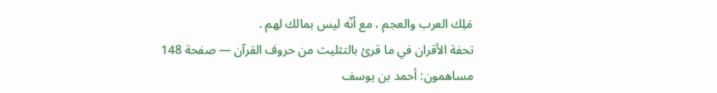مَلِك العرب والعجم ، مع أنّه ليس بمالك لهم .
تحفة الأقران في ما قرئ بالتثليث من حروف القرآن — صفحة 148
مساهمون: أحمد بن يوسف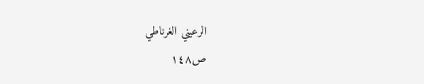الرعيني الغرناطي
ص١٤٨